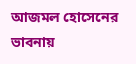আজমল হোসেনের ভাবনায়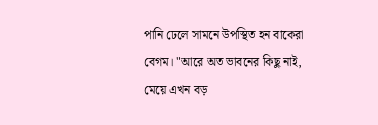পানি ঢেলে সামনে উপস্থিত হন বাকেরা বেগম। "আরে অত ভাবনের কিছু নাই, মেয়ে এখন বড়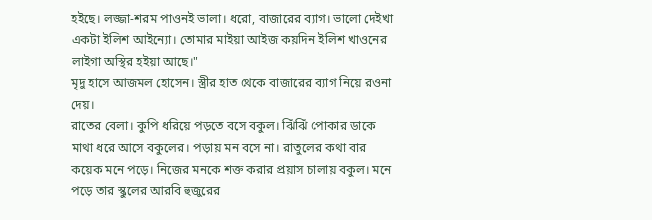হইছে। লজ্জা-শরম পাওনই ভালা। ধরো, বাজারের ব্যাগ। ভালো দেইখা একটা ইলিশ আইন্যো। তোমার মাইয়া আইজ কয়দিন ইলিশ খাওনের লাইগা অস্থির হইয়া আছে।"
মৃদু হাসে আজমল হোসেন। স্ত্রীর হাত থেকে বাজারের ব্যাগ নিয়ে রওনা দেয়।
রাতের বেলা। কুপি ধরিয়ে পড়তে বসে বকুল। ঝিঁঝিঁ পোকার ডাকে মাথা ধরে আসে বকুলের। পড়ায় মন বসে না। রাতুলের কথা বার কয়েক মনে পড়ে। নিজের মনকে শক্ত করার প্রয়াস চালায় বকুল। মনে পড়ে তার স্কুলের আরবি হুজুরের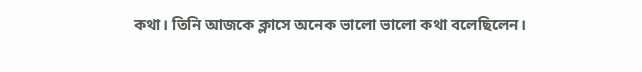কথা। তিনি আজকে ক্লাসে অনেক ভালো ভালো কথা বলেছিলেন।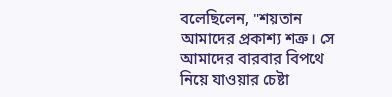বলেছিলেন, "শয়তান আমাদের প্রকাশ্য শত্রু। সে আমাদের বারবার বিপথে নিয়ে যাওয়ার চেষ্টা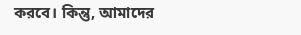করবে। কিন্তু, আমাদের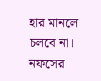হার মানলে চলবে না। নফসের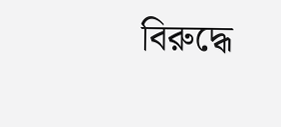বিরুদ্ধে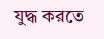যুদ্ধ করতে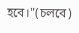হবে।"(চলবে)